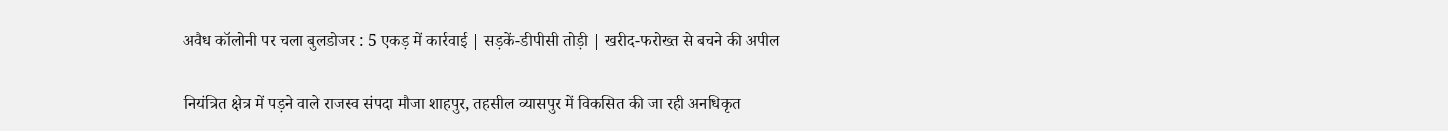अवैध कॉलोनी पर चला बुलडोजर : 5 एकड़ में कार्रवाई | सड़कें-डीपीसी तोड़ी | खरीद-फरोख्त से बचने की अपील

नियंत्रित क्षेत्र में पड़ने वाले राजस्व संपदा मौजा शाहपुर, तहसील व्यासपुर में विकसित की जा रही अनधिकृत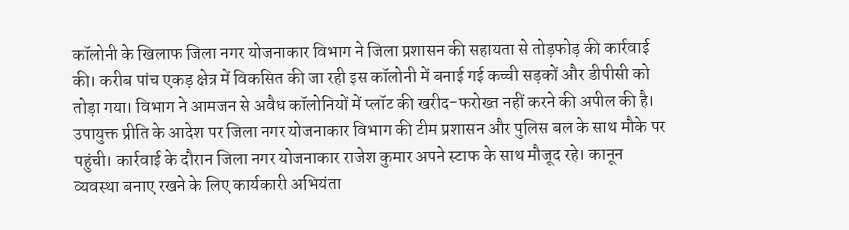कॉलोनी के खिलाफ जिला नगर योजनाकार विभाग ने जिला प्रशासन की सहायता से तोड़फोड़ की कार्रवाई की। करीब पांच एकड़ क्षेत्र में विकसित की जा रही इस कॉलोनी में बनाई गई कच्ची सड़कों और डीपीसी को तोड़ा गया। विभाग ने आमजन से अवैध कॉलोनियों में प्लॉट की खरीद-फरोख्त नहीं करने की अपील की है।
उपायुक्त प्रीति के आदेश पर जिला नगर योजनाकार विभाग की टीम प्रशासन और पुलिस बल के साथ मौके पर पहुंची। कार्रवाई के दौरान जिला नगर योजनाकार राजेश कुमार अपने स्टाफ के साथ मौजूद रहे। कानून व्यवस्था बनाए रखने के लिए कार्यकारी अभियंता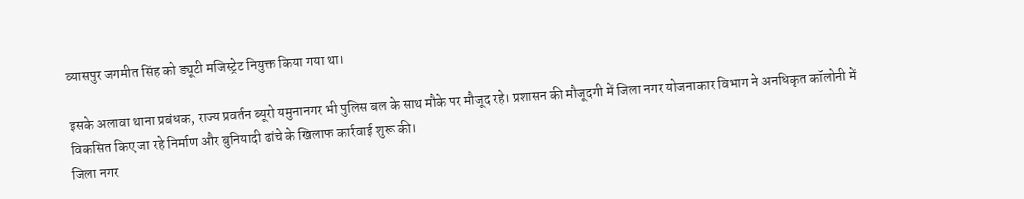व्यासपुर जगमीत सिंह को ड्यूटी मजिस्ट्रेट नियुक्त किया गया था।

इसके अलावा थाना प्रबंधक, राज्य प्रवर्तन ब्यूरो यमुनानगर भी पुलिस बल के साथ मौके पर मौजूद रहे। प्रशासन की मौजूदगी में जिला नगर योजनाकार विभाग ने अनधिकृत कॉलोनी में विकसित किए जा रहे निर्माण और बुनियादी ढांचे के खिलाफ कार्रवाई शुरू की।
जिला नगर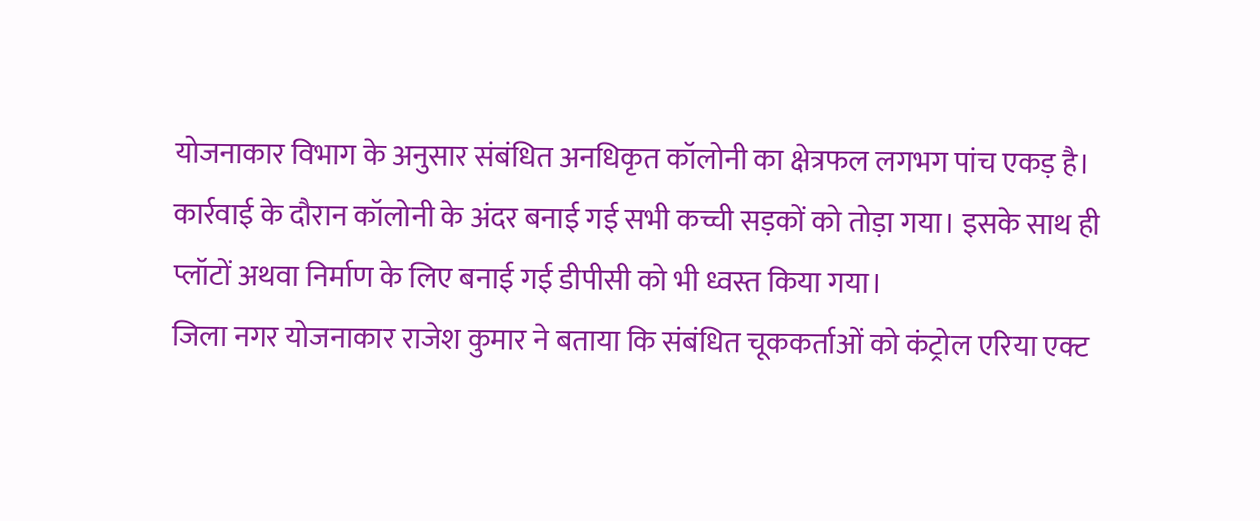योजनाकार विभाग के अनुसार संबंधित अनधिकृत कॉलोनी का क्षेत्रफल लगभग पांच एकड़ है। कार्रवाई के दौरान कॉलोनी के अंदर बनाई गई सभी कच्ची सड़कों को तोड़ा गया। इसके साथ ही प्लॉटों अथवा निर्माण के लिए बनाई गई डीपीसी को भी ध्वस्त किया गया।
जिला नगर योजनाकार राजेश कुमार ने बताया कि संबंधित चूककर्ताओं को कंट्रोल एरिया एक्ट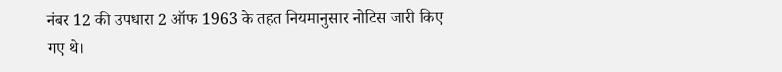नंबर 12 की उपधारा 2 ऑफ 1963 के तहत नियमानुसार नोटिस जारी किए गए थे।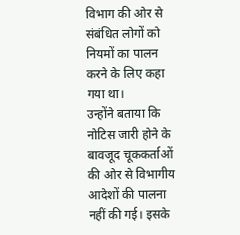विभाग की ओर से संबंधित लोगों को नियमों का पालन करने के लिए कहा गया था।
उन्होंने बताया कि नोटिस जारी होने के बावजूद चूककर्ताओं की ओर से विभागीय आदेशों की पालना नहीं की गई। इसके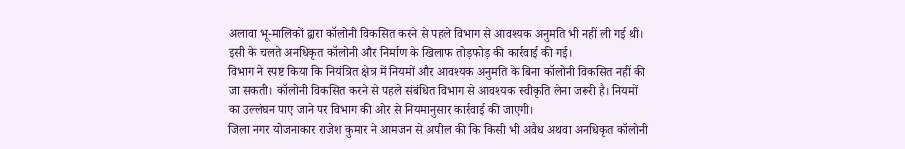अलावा भू-मालिकों द्वारा कॉलोनी विकसित करने से पहले विभाग से आवश्यक अनुमति भी नहीं ली गई थी। इसी के चलते अनधिकृत कॉलोनी और निर्माण के खिलाफ तोड़फोड़ की कार्रवाई की गई।
विभाग ने स्पष्ट किया कि नियंत्रित क्षेत्र में नियमों और आवश्यक अनुमति के बिना कॉलोनी विकसित नहीं की जा सकती। कॉलोनी विकसित करने से पहले संबंधित विभाग से आवश्यक स्वीकृति लेना जरूरी है। नियमों का उल्लंघन पाए जाने पर विभाग की ओर से नियमानुसार कार्रवाई की जाएगी।
जिला नगर योजनाकार राजेश कुमार ने आमजन से अपील की कि किसी भी अवैध अथवा अनधिकृत कॉलोनी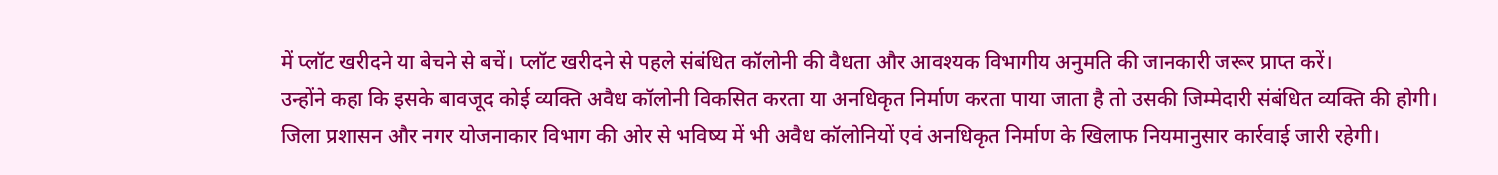में प्लॉट खरीदने या बेचने से बचें। प्लॉट खरीदने से पहले संबंधित कॉलोनी की वैधता और आवश्यक विभागीय अनुमति की जानकारी जरूर प्राप्त करें।
उन्होंने कहा कि इसके बावजूद कोई व्यक्ति अवैध कॉलोनी विकसित करता या अनधिकृत निर्माण करता पाया जाता है तो उसकी जिम्मेदारी संबंधित व्यक्ति की होगी। जिला प्रशासन और नगर योजनाकार विभाग की ओर से भविष्य में भी अवैध कॉलोनियों एवं अनधिकृत निर्माण के खिलाफ नियमानुसार कार्रवाई जारी रहेगी।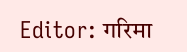Editor: गरिमा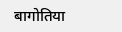बागोतिया